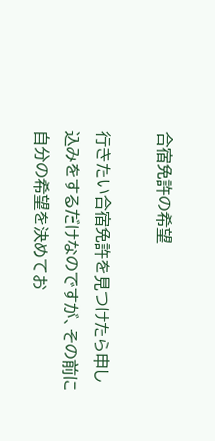合宿免許の希望

行きたい合宿免許を見つけたら申し込みをするだけなのですが、その前に自分の希望を決めてお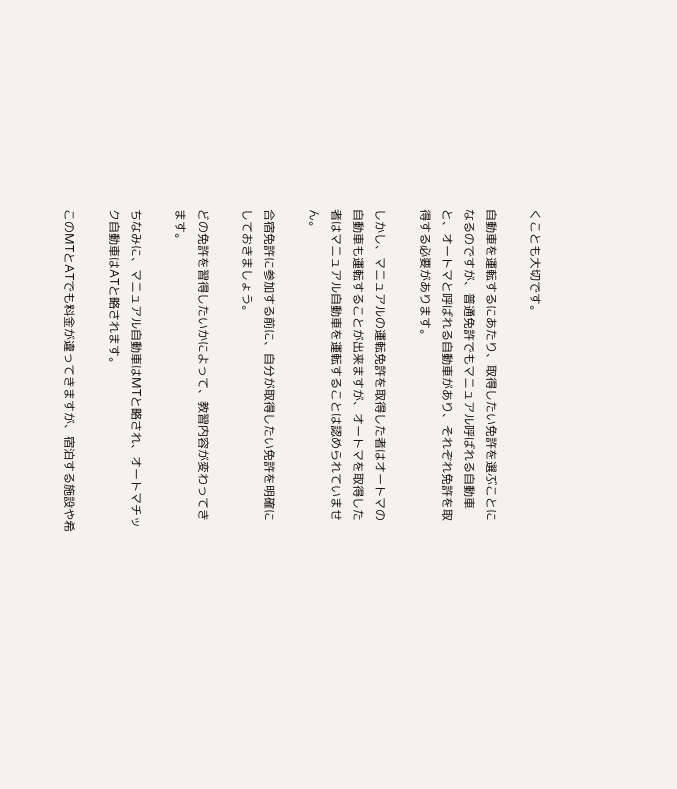くことも大切です。

自動車を運転するにあたり、取得したい免許を選ぶことになるのですが、普通免許でもマニュアル呼ばれる自動車と、オートマと呼ばれる自動車があり、それぞれ免許を取得する必要があります。

しかし、マニュアルの運転免許を取得した者はオートマの自動車も運転することが出来ますが、オートマを取得した者はマニュアル自動車を運転することは認められていません。

合宿免許に参加する前に、自分が取得したい免許を明確にしておきましょう。

どの免許を習得したいかによって、教習内容が変わってきます。

ちなみに、マニュアル自動車はMTと略され、オートマチック自動車はATと略されます。

このMTとATでも料金が違ってきますが、宿泊する施設や希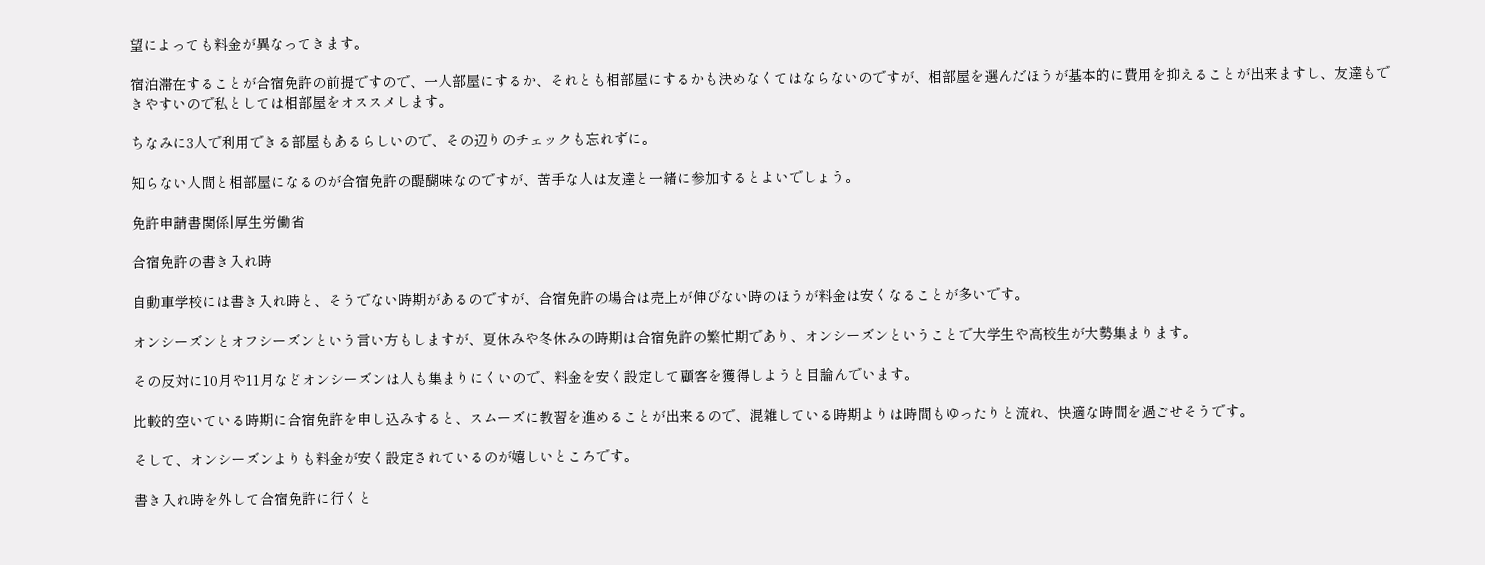望によっても料金が異なってきます。

宿泊滞在することが合宿免許の前提ですので、一人部屋にするか、それとも相部屋にするかも決めなくてはならないのですが、相部屋を選んだほうが基本的に費用を抑えることが出来ますし、友達もできやすいので私としては相部屋をオススメします。

ちなみに3人で利用できる部屋もあるらしいので、その辺りのチェックも忘れずに。

知らない人間と相部屋になるのが合宿免許の醍醐味なのですが、苦手な人は友達と一緒に参加するとよいでしょう。

免許申請書関係|厚生労働省

合宿免許の書き入れ時

自動車学校には書き入れ時と、そうでない時期があるのですが、合宿免許の場合は売上が伸びない時のほうが料金は安くなることが多いです。

オンシーズンとオフシーズンという言い方もしますが、夏休みや冬休みの時期は合宿免許の繁忙期であり、オンシーズンということで大学生や高校生が大勢集まります。

その反対に10月や11月などオンシーズンは人も集まりにくいので、料金を安く設定して顧客を獲得しようと目論んでいます。

比較的空いている時期に合宿免許を申し込みすると、スムーズに教習を進めることが出来るので、混雑している時期よりは時間もゆったりと流れ、快適な時間を過ごせそうです。

そして、オンシーズンよりも料金が安く設定されているのが嬉しいところです。

書き入れ時を外して合宿免許に行くと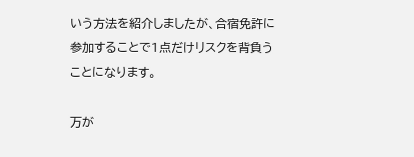いう方法を紹介しましたが、合宿免許に参加することで1点だけリスクを背負うことになります。

万が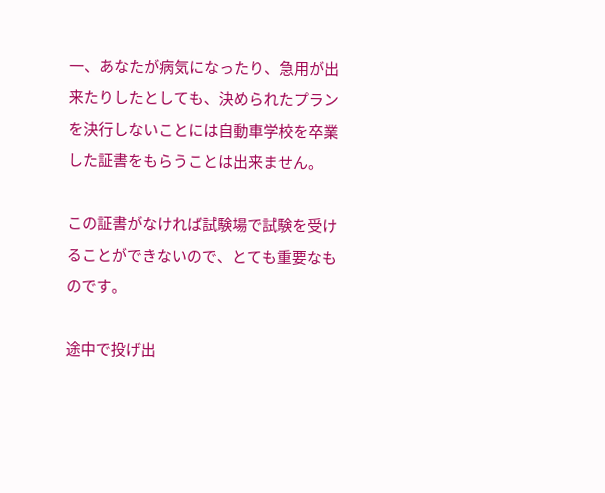一、あなたが病気になったり、急用が出来たりしたとしても、決められたプランを決行しないことには自動車学校を卒業した証書をもらうことは出来ません。

この証書がなければ試験場で試験を受けることができないので、とても重要なものです。

途中で投げ出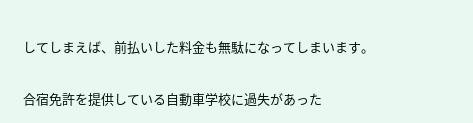してしまえば、前払いした料金も無駄になってしまいます。

合宿免許を提供している自動車学校に過失があった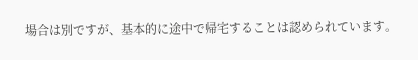場合は別ですが、基本的に途中で帰宅することは認められています。